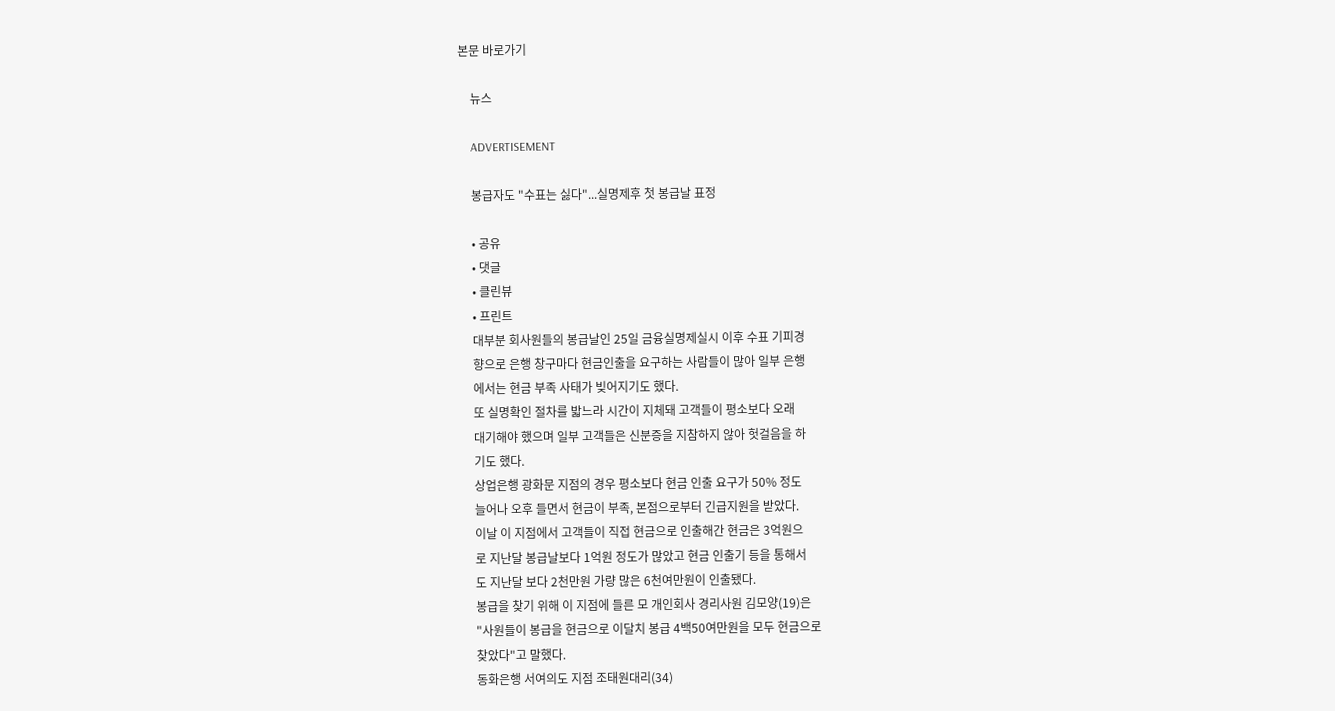본문 바로가기

    뉴스

    ADVERTISEMENT

    봉급자도 "수표는 싫다"...실명제후 첫 봉급날 표정

    • 공유
    • 댓글
    • 클린뷰
    • 프린트
    대부분 회사원들의 봉급날인 25일 금융실명제실시 이후 수표 기피경
    향으로 은행 창구마다 현금인출을 요구하는 사람들이 많아 일부 은행
    에서는 현금 부족 사태가 빚어지기도 했다.
    또 실명확인 절차를 밟느라 시간이 지체돼 고객들이 평소보다 오래
    대기해야 했으며 일부 고객들은 신분증을 지참하지 않아 헛걸음을 하
    기도 했다.
    상업은행 광화문 지점의 경우 평소보다 현금 인출 요구가 50% 정도
    늘어나 오후 들면서 현금이 부족, 본점으로부터 긴급지원을 받았다.
    이날 이 지점에서 고객들이 직접 현금으로 인출해간 현금은 3억원으
    로 지난달 봉급날보다 1억원 정도가 많았고 현금 인출기 등을 통해서
    도 지난달 보다 2천만원 가량 많은 6천여만원이 인출됐다.
    봉급을 찾기 위해 이 지점에 들른 모 개인회사 경리사원 김모양(19)은
    "사원들이 봉급을 현금으로 이달치 봉급 4백50여만원을 모두 현금으로
    찾았다"고 말했다.
    동화은행 서여의도 지점 조태원대리(34)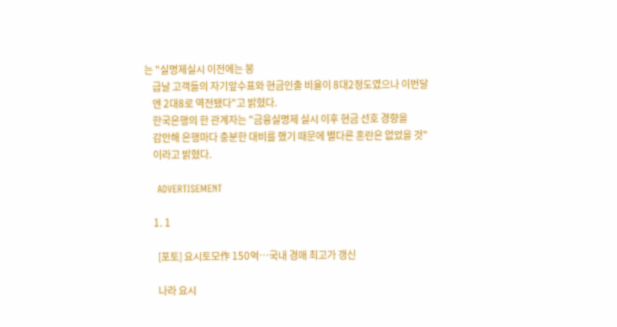는 "실명제실시 이전에는 봉
    급날 고객들의 자기앞수표와 현금인출 비율이 8대2정도였으나 이번달
    엔 2대8로 역전됐다"고 밝혔다.
    한국은행의 한 관계자는 "금융실명제 실시 이후 현금 선호 경향을
    감안해 은행마다 충분한 대비를 했기 때문에 별다른 혼란은 없었을 것"
    이라고 밝혔다.

    ADVERTISEMENT

    1. 1

      [포토] 요시토모作 150억…국내 경매 최고가 갱신

      나라 요시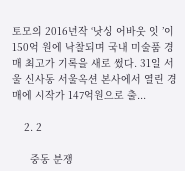토모의 2016년작 ‘낫싱 어바웃 잇 ’이 150억 원에 낙찰되며 국내 미술품 경매 최고가 기록을 새로 썼다. 31일 서울 신사동 서울옥션 본사에서 열린 경매에 시작가 147억원으로 출...

    2. 2

      중동 분쟁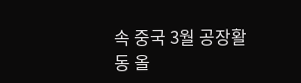속 중국 3월 공장활동 올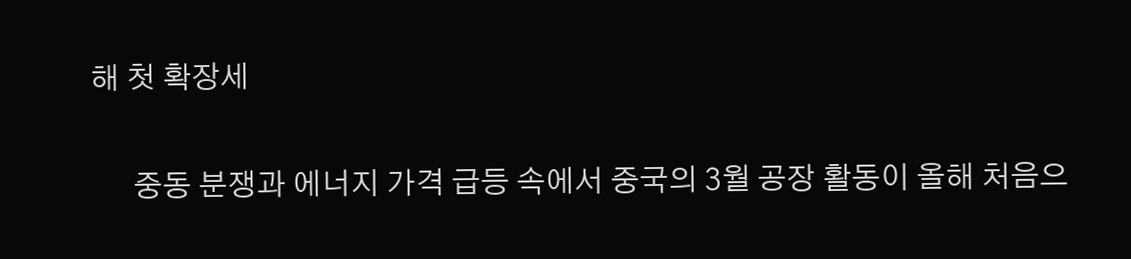해 첫 확장세

      중동 분쟁과 에너지 가격 급등 속에서 중국의 3월 공장 활동이 올해 처음으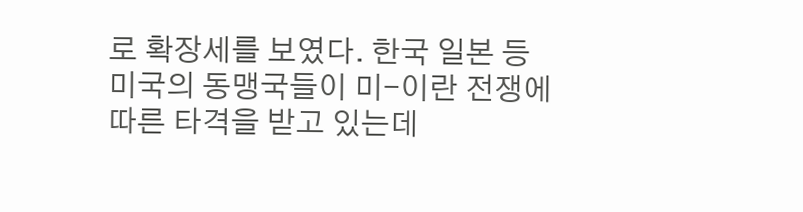로 확장세를 보였다. 한국 일본 등 미국의 동맹국들이 미-이란 전쟁에 따른 타격을 받고 있는데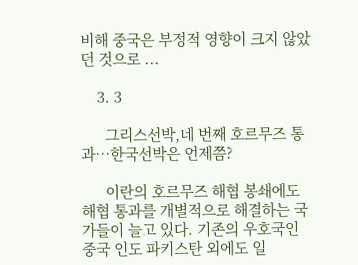비해 중국은 부정적 영향이 크지 않았던 것으로 ...

    3. 3

      그리스선박,네 번째 호르무즈 통과…한국선박은 언제쯤?

      이란의 호르무즈 해협 봉쇄에도 해협 통과를 개별적으로 해결하는 국가들이 늘고 있다. 기존의 우호국인 중국 인도 파키스탄 외에도 일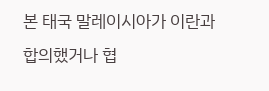본 태국 말레이시아가 이란과 합의했거나 협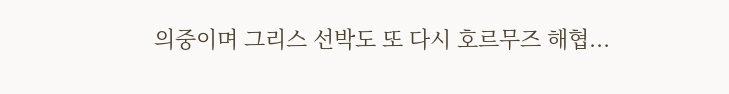의중이며 그리스 선박도 또 다시 호르무즈 해협...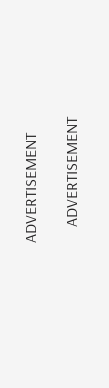ADVERTISEMENT

    ADVERTISEMENT